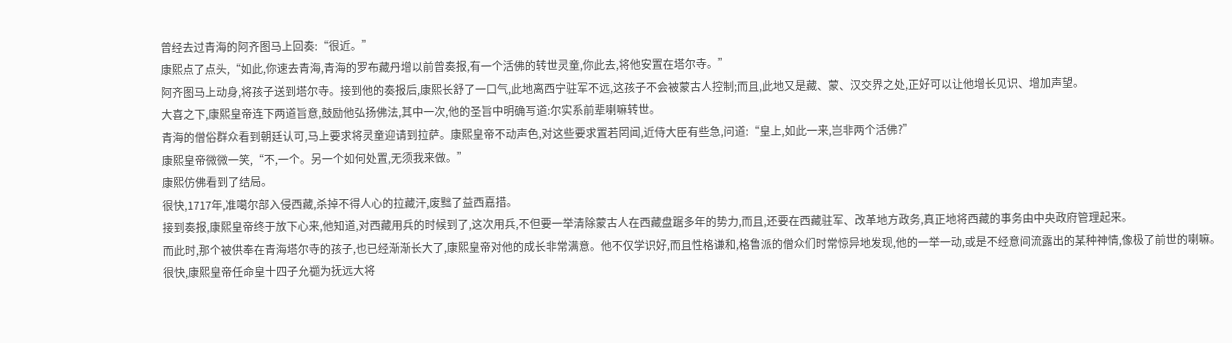曾经去过青海的阿齐图马上回奏:“很近。”
康熙点了点头,“如此,你速去青海,青海的罗布藏丹增以前曾奏报,有一个活佛的转世灵童,你此去,将他安置在塔尔寺。”
阿齐图马上动身,将孩子送到塔尔寺。接到他的奏报后,康熙长舒了一口气,此地离西宁驻军不远,这孩子不会被蒙古人控制;而且,此地又是藏、蒙、汉交界之处,正好可以让他增长见识、增加声望。
大喜之下,康熙皇帝连下两道旨意,鼓励他弘扬佛法,其中一次,他的圣旨中明确写道:尔实系前辈喇嘛转世。
青海的僧俗群众看到朝廷认可,马上要求将灵童迎请到拉萨。康熙皇帝不动声色,对这些要求置若罔闻,近侍大臣有些急,问道:“皇上,如此一来,岂非两个活佛?”
康熙皇帝微微一笑,“不,一个。另一个如何处置,无须我来做。”
康熙仿佛看到了结局。
很快,1717年,准噶尔部入侵西藏,杀掉不得人心的拉藏汗,废黜了益西嘉措。
接到奏报,康熙皇帝终于放下心来,他知道,对西藏用兵的时候到了,这次用兵,不但要一举清除蒙古人在西藏盘踞多年的势力,而且,还要在西藏驻军、改革地方政务,真正地将西藏的事务由中央政府管理起来。
而此时,那个被供奉在青海塔尔寺的孩子,也已经渐渐长大了,康熙皇帝对他的成长非常满意。他不仅学识好,而且性格谦和,格鲁派的僧众们时常惊异地发现,他的一举一动,或是不经意间流露出的某种神情,像极了前世的喇嘛。
很快,康熙皇帝任命皇十四子允禵为抚远大将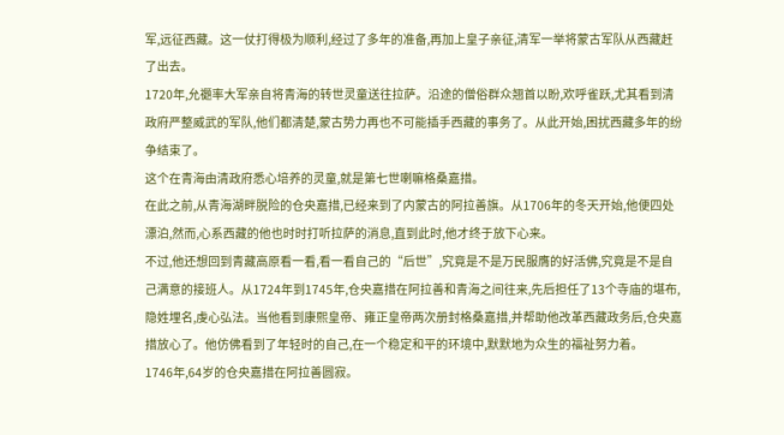军,远征西藏。这一仗打得极为顺利,经过了多年的准备,再加上皇子亲征,清军一举将蒙古军队从西藏赶了出去。
1720年,允禵率大军亲自将青海的转世灵童送往拉萨。沿途的僧俗群众翘首以盼,欢呼雀跃,尤其看到清政府严整威武的军队,他们都清楚,蒙古势力再也不可能插手西藏的事务了。从此开始,困扰西藏多年的纷争结束了。
这个在青海由清政府悉心培养的灵童,就是第七世喇嘛格桑嘉措。
在此之前,从青海湖畔脱险的仓央嘉措,已经来到了内蒙古的阿拉善旗。从1706年的冬天开始,他便四处漂泊,然而,心系西藏的他也时时打听拉萨的消息,直到此时,他才终于放下心来。
不过,他还想回到青藏高原看一看,看一看自己的“后世”,究竟是不是万民服膺的好活佛,究竟是不是自己满意的接班人。从1724年到1745年,仓央嘉措在阿拉善和青海之间往来,先后担任了13个寺庙的堪布,隐姓埋名,虔心弘法。当他看到康熙皇帝、雍正皇帝两次册封格桑嘉措,并帮助他改革西藏政务后,仓央嘉措放心了。他仿佛看到了年轻时的自己,在一个稳定和平的环境中,默默地为众生的福祉努力着。
1746年,64岁的仓央嘉措在阿拉善圆寂。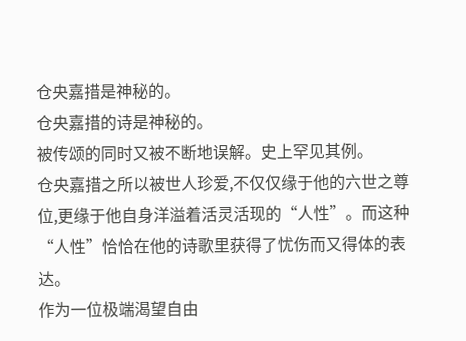仓央嘉措是神秘的。
仓央嘉措的诗是神秘的。
被传颂的同时又被不断地误解。史上罕见其例。
仓央嘉措之所以被世人珍爱,不仅仅缘于他的六世之尊位,更缘于他自身洋溢着活灵活现的“人性”。而这种“人性”恰恰在他的诗歌里获得了忧伤而又得体的表达。
作为一位极端渴望自由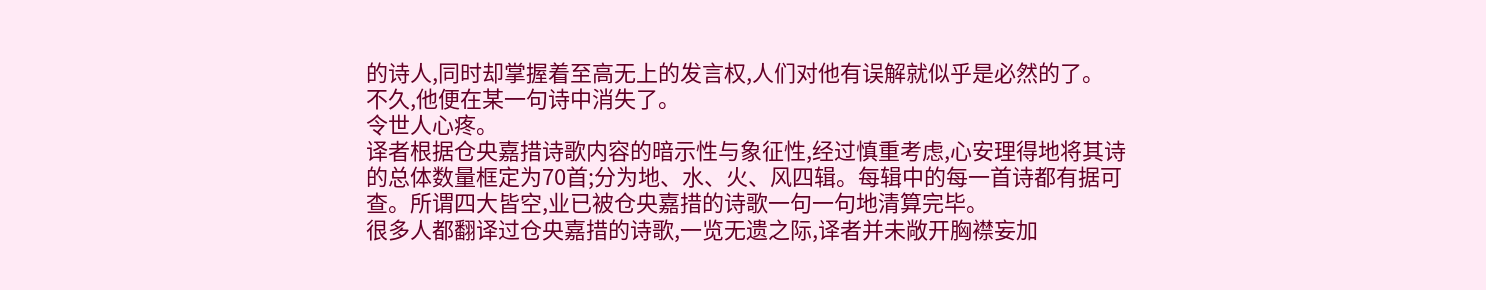的诗人,同时却掌握着至高无上的发言权,人们对他有误解就似乎是必然的了。
不久,他便在某一句诗中消失了。
令世人心疼。
译者根据仓央嘉措诗歌内容的暗示性与象征性,经过慎重考虑,心安理得地将其诗的总体数量框定为70首;分为地、水、火、风四辑。每辑中的每一首诗都有据可查。所谓四大皆空,业已被仓央嘉措的诗歌一句一句地清算完毕。
很多人都翻译过仓央嘉措的诗歌,一览无遗之际,译者并未敞开胸襟妄加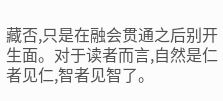藏否,只是在融会贯通之后别开生面。对于读者而言,自然是仁者见仁,智者见智了。